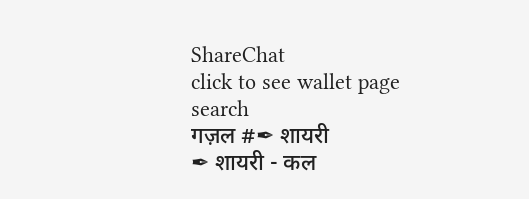ShareChat
click to see wallet page
search
गज़ल #✒ शायरी
✒ शायरी - कल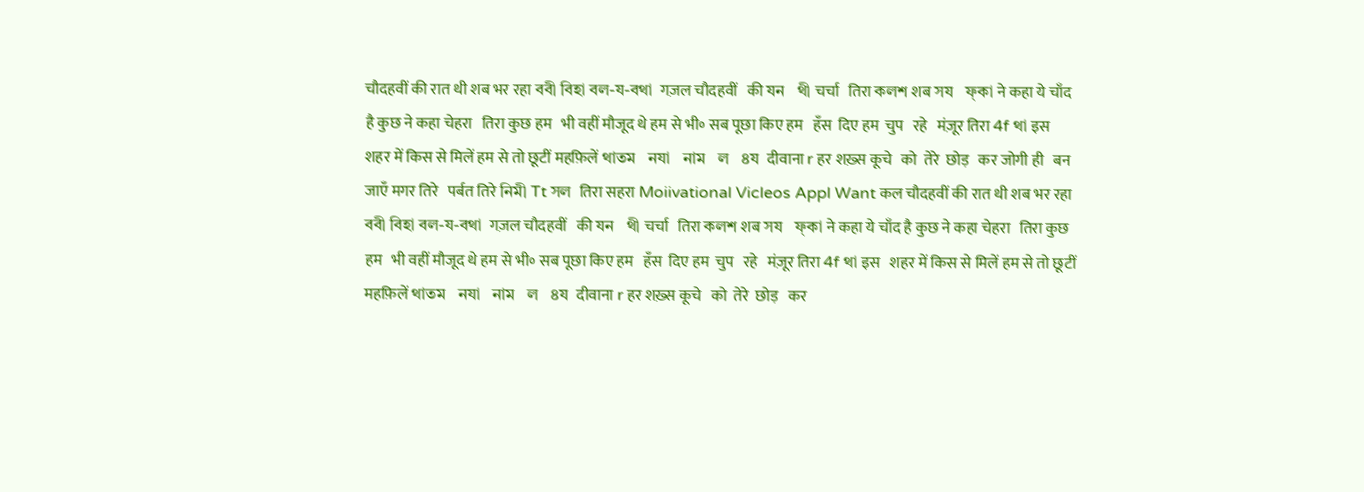चौदहवीं की रात थी शब भर रहा ববী বিহা বল-য-বথা  गज़ल चौदहवीं   की যন   থী चर्चा   तिरा কলশ शब সয   ফ্কা ने कहा ये चाँद है कुछ ने कहा चेहरा   तिरा कुछ हम   भी वहीं मौजूद थे हम से भी॰ सब पूछा किए हम   हँस  दिए हम  चुप   रहे   मंज़ूर तिरा 4f থা इस   शहर में किस से मिलें हम से तो छूटीं महफ़िलें থাতম   নযা   নাম   ল   ৪য  दीवाना r हर शख़्स कूचे   को  तेरे  छोड़   कर जोगी ही   बन जाएँ मगर तिरे   पर्बत तिरे নিমী Tt সল  तिरा सहरा Moiivational Vicleos Appl Want कल चौदहवीं की रात थी शब भर रहा ববী বিহা বল-য-বথা  गज़ल चौदहवीं   की যন   থী चर्चा   तिरा কলশ शब সয   ফ্কা ने कहा ये चाँद है कुछ ने कहा चेहरा   तिरा कुछ हम   भी वहीं मौजूद थे हम से भी॰ सब पूछा किए हम   हँस  दिए हम  चुप   रहे   मंज़ूर तिरा 4f থা इस   शहर में किस से मिलें हम से तो छूटीं महफ़िलें থাতম   নযা   নাম   ল   ৪য  दीवाना r हर शख़्स कूचे   को  तेरे  छोड़   कर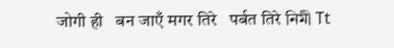जोगी ही   बन जाएँ मगर तिरे   पर्बत तिरे নিমী Tt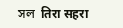সল  तिरा सहरा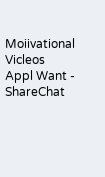Moiivational Vicleos Appl Want - ShareChat